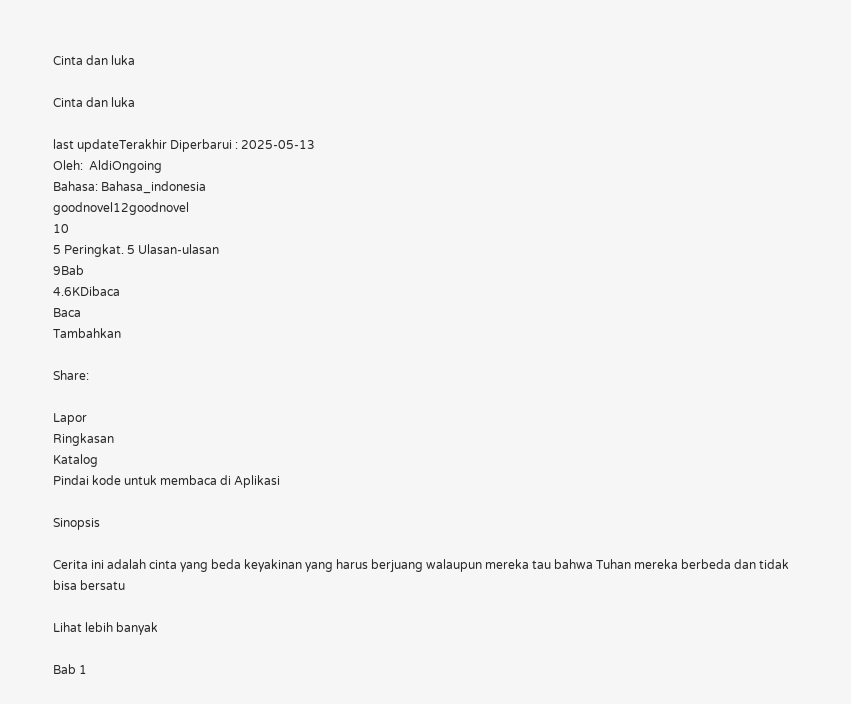Cinta dan luka

Cinta dan luka

last updateTerakhir Diperbarui : 2025-05-13
Oleh:  AldiOngoing
Bahasa: Bahasa_indonesia
goodnovel12goodnovel
10
5 Peringkat. 5 Ulasan-ulasan
9Bab
4.6KDibaca
Baca
Tambahkan

Share:

Lapor
Ringkasan
Katalog
Pindai kode untuk membaca di Aplikasi

Sinopsis

Cerita ini adalah cinta yang beda keyakinan yang harus berjuang walaupun mereka tau bahwa Tuhan mereka berbeda dan tidak bisa bersatu

Lihat lebih banyak

Bab 1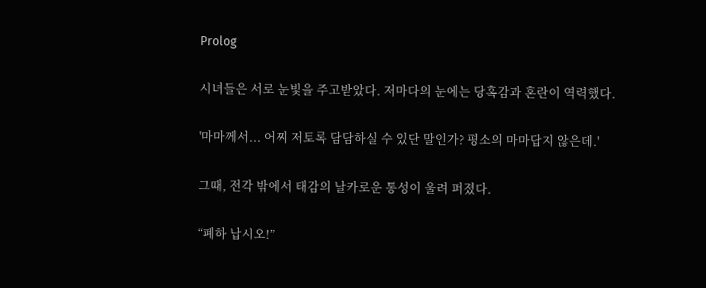Prolog

시녀들은 서로 눈빛을 주고받았다. 저마다의 눈에는 당혹감과 혼란이 역력했다.

'마마께서... 어찌 저토록 담담하실 수 있단 말인가? 평소의 마마답지 않은데.'

그때, 전각 밖에서 태감의 날카로운 통성이 울려 퍼졌다.

“폐하 납시오!”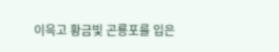이윽고 황금빛 곤룡포를 입은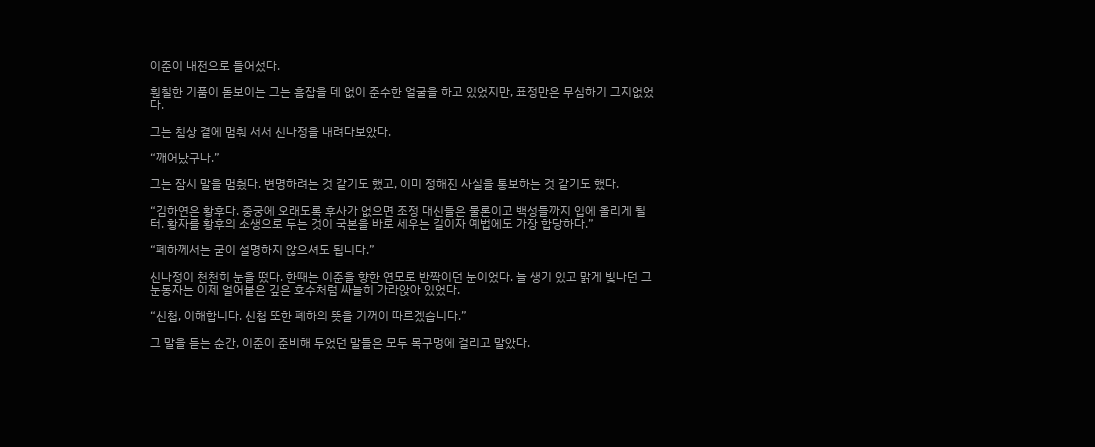이준이 내전으로 들어섰다.

훤칠한 기품이 돋보이는 그는 흠잡을 데 없이 준수한 얼굴을 하고 있었지만, 표정만은 무심하기 그지없었다.

그는 침상 곁에 멈춰 서서 신나정을 내려다보았다.

“깨어났구나.”

그는 잠시 말을 멈췄다. 변명하려는 것 같기도 했고, 이미 정해진 사실을 통보하는 것 같기도 했다.

“김하연은 황후다. 중궁에 오래도록 후사가 없으면 조정 대신들은 물론이고 백성들까지 입에 올리게 될 터. 황자를 황후의 소생으로 두는 것이 국본을 바로 세우는 길이자 예법에도 가장 합당하다.”

“폐하께서는 굳이 설명하지 않으셔도 됩니다.”

신나정이 천천히 눈을 떴다. 한때는 이준을 향한 연모로 반짝이던 눈이었다. 늘 생기 있고 맑게 빛나던 그 눈동자는 이제 얼어붙은 깊은 호수처럼 싸늘히 가라앉아 있었다.

“신첩, 이해합니다. 신첩 또한 폐하의 뜻을 기꺼이 따르겠습니다.”

그 말을 듣는 순간, 이준이 준비해 두었던 말들은 모두 목구멍에 걸리고 말았다.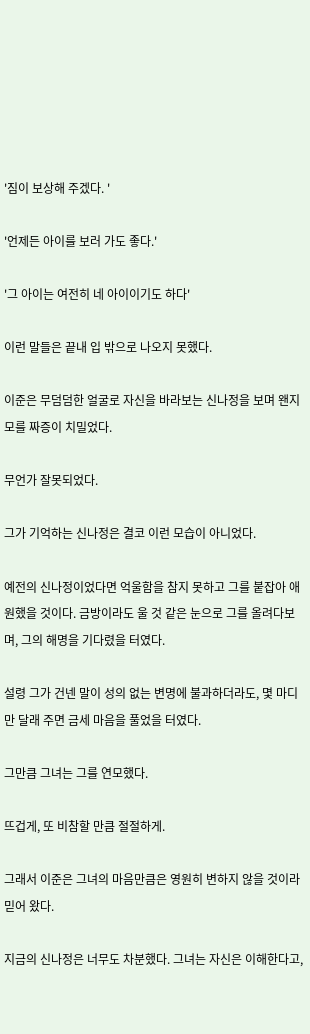'짐이 보상해 주겠다. '

'언제든 아이를 보러 가도 좋다.'

'그 아이는 여전히 네 아이이기도 하다'

이런 말들은 끝내 입 밖으로 나오지 못했다.

이준은 무덤덤한 얼굴로 자신을 바라보는 신나정을 보며 왠지 모를 짜증이 치밀었다.

무언가 잘못되었다.

그가 기억하는 신나정은 결코 이런 모습이 아니었다.

예전의 신나정이었다면 억울함을 참지 못하고 그를 붙잡아 애원했을 것이다. 금방이라도 울 것 같은 눈으로 그를 올려다보며, 그의 해명을 기다렸을 터였다.

설령 그가 건넨 말이 성의 없는 변명에 불과하더라도, 몇 마디만 달래 주면 금세 마음을 풀었을 터였다.

그만큼 그녀는 그를 연모했다.

뜨겁게, 또 비참할 만큼 절절하게.

그래서 이준은 그녀의 마음만큼은 영원히 변하지 않을 것이라 믿어 왔다.

지금의 신나정은 너무도 차분했다. 그녀는 자신은 이해한다고,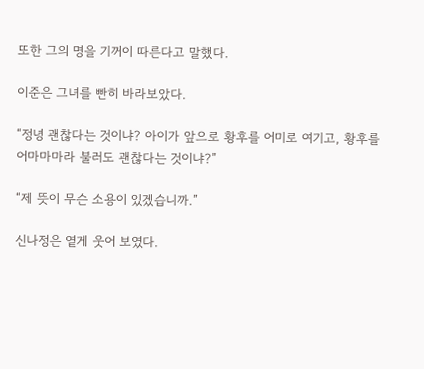또한 그의 명을 기꺼이 따른다고 말했다.

이준은 그녀를 빤히 바라보았다.

“정녕 괜찮다는 것이냐? 아이가 앞으로 황후를 어미로 여기고, 황후를 어마마마라 불러도 괜찮다는 것이냐?”

“제 뜻이 무슨 소용이 있겠습니까.”

신나정은 옅게 웃어 보였다.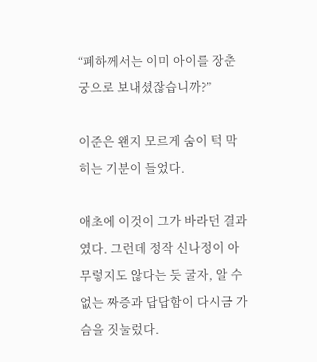“폐하께서는 이미 아이를 장춘궁으로 보내셨잖습니까?”

이준은 왠지 모르게 숨이 턱 막히는 기분이 들었다.

애초에 이것이 그가 바라던 결과였다. 그런데 정작 신나정이 아무렇지도 않다는 듯 굴자, 알 수 없는 짜증과 답답함이 다시금 가슴을 짓눌렀다.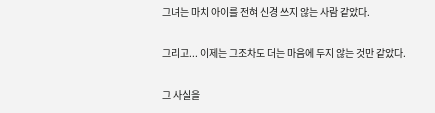그녀는 마치 아이를 전혀 신경 쓰지 않는 사람 같았다.

그리고... 이제는 그조차도 더는 마음에 두지 않는 것만 같았다.

그 사실을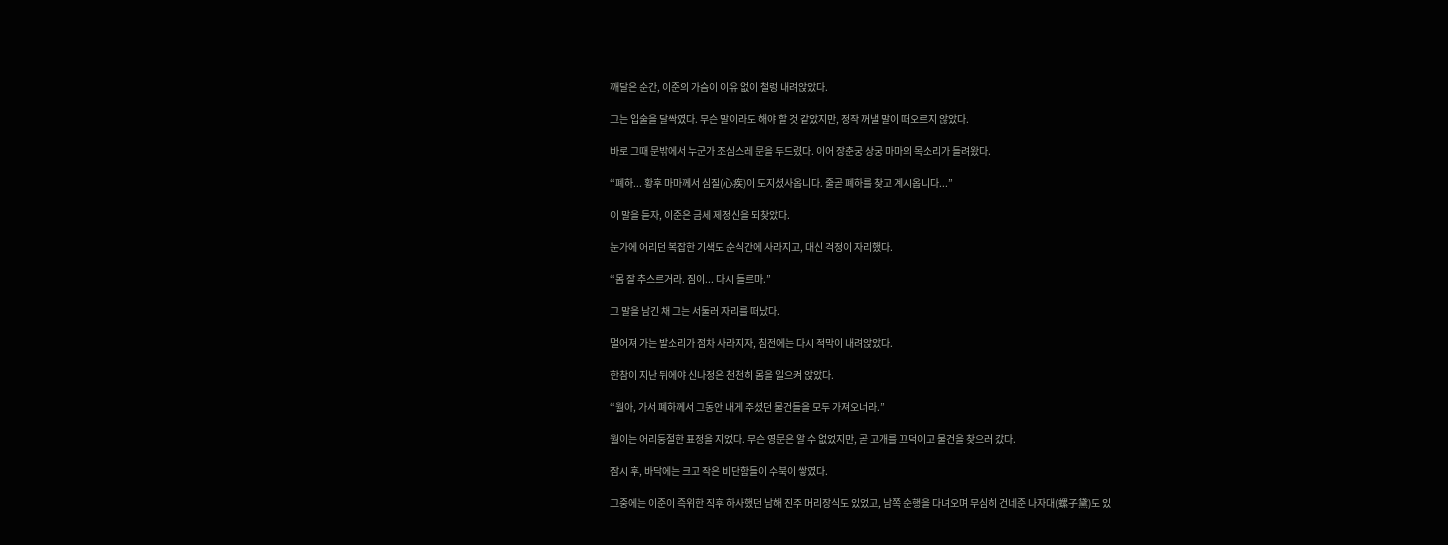깨달은 순간, 이준의 가슴이 이유 없이 철렁 내려앉았다.

그는 입술을 달싹였다. 무슨 말이라도 해야 할 것 같았지만, 정작 꺼낼 말이 떠오르지 않았다.

바로 그때 문밖에서 누군가 조심스레 문을 두드렸다. 이어 장춘궁 상궁 마마의 목소리가 들려왔다.

“폐하... 황후 마마께서 심질(心疾)이 도지셨사옵니다. 줄곧 폐하를 찾고 계시옵니다...”

이 말을 듣자, 이준은 금세 제정신을 되찾았다.

눈가에 어리던 복잡한 기색도 순식간에 사라지고, 대신 걱정이 자리했다.

“몸 잘 추스르거라. 짐이... 다시 들르마.”

그 말을 남긴 채 그는 서둘러 자리를 떠났다.

멀어져 가는 발소리가 점차 사라지자, 침전에는 다시 적막이 내려앉았다.

한참이 지난 뒤에야 신나정은 천천히 몸을 일으켜 앉았다.

“월아, 가서 폐하께서 그동안 내게 주셨던 물건들을 모두 가져오너라.”

월이는 어리둥절한 표정을 지었다. 무슨 영문은 알 수 없었지만, 곧 고개를 끄덕이고 물건을 찾으러 갔다.

잠시 후, 바닥에는 크고 작은 비단함들이 수북이 쌓였다.

그중에는 이준이 즉위한 직후 하사했던 남해 진주 머리장식도 있었고, 남쪽 순행을 다녀오며 무심히 건네준 나자대(螺子黛)도 있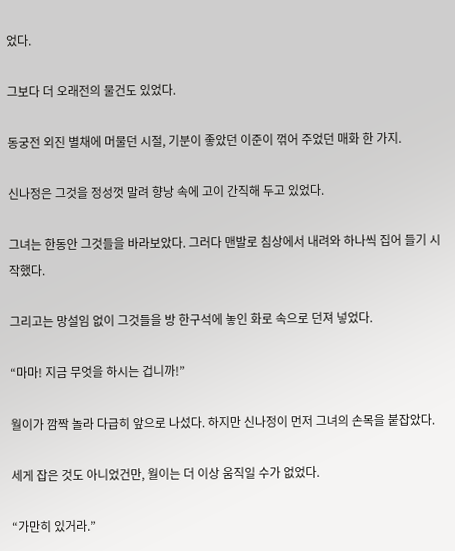었다.

그보다 더 오래전의 물건도 있었다.

동궁전 외진 별채에 머물던 시절, 기분이 좋았던 이준이 꺾어 주었던 매화 한 가지.

신나정은 그것을 정성껏 말려 향낭 속에 고이 간직해 두고 있었다.

그녀는 한동안 그것들을 바라보았다. 그러다 맨발로 침상에서 내려와 하나씩 집어 들기 시작했다.

그리고는 망설임 없이 그것들을 방 한구석에 놓인 화로 속으로 던져 넣었다.

“마마! 지금 무엇을 하시는 겁니까!”

월이가 깜짝 놀라 다급히 앞으로 나섰다. 하지만 신나정이 먼저 그녀의 손목을 붙잡았다.

세게 잡은 것도 아니었건만, 월이는 더 이상 움직일 수가 없었다.

“가만히 있거라.”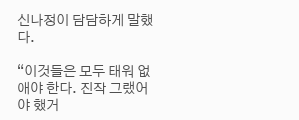신나정이 담담하게 말했다.

“이것들은 모두 태워 없애야 한다. 진작 그랬어야 했거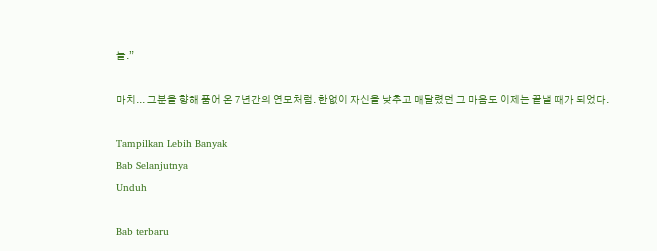늘.”

마치... 그분을 향해 품어 온 7년간의 연모처럼. 한없이 자신을 낮추고 매달렸던 그 마음도 이제는 끝낼 때가 되었다.

Tampilkan Lebih Banyak
Bab Selanjutnya
Unduh

Bab terbaru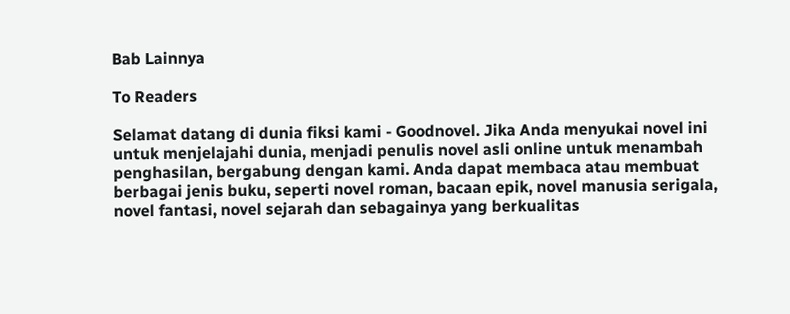Bab Lainnya

To Readers

Selamat datang di dunia fiksi kami - Goodnovel. Jika Anda menyukai novel ini untuk menjelajahi dunia, menjadi penulis novel asli online untuk menambah penghasilan, bergabung dengan kami. Anda dapat membaca atau membuat berbagai jenis buku, seperti novel roman, bacaan epik, novel manusia serigala, novel fantasi, novel sejarah dan sebagainya yang berkualitas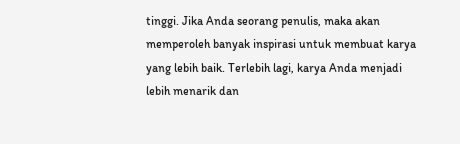tinggi. Jika Anda seorang penulis, maka akan memperoleh banyak inspirasi untuk membuat karya yang lebih baik. Terlebih lagi, karya Anda menjadi lebih menarik dan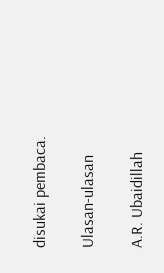disukai pembaca.

Ulasan-ulasan

A.R. Ubaidillah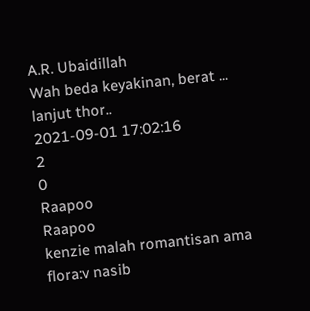A.R. Ubaidillah
Wah beda keyakinan, berat ... lanjut thor..
2021-09-01 17:02:16
2
0
Raapoo
Raapoo
kenzie malah romantisan ama flora:v nasib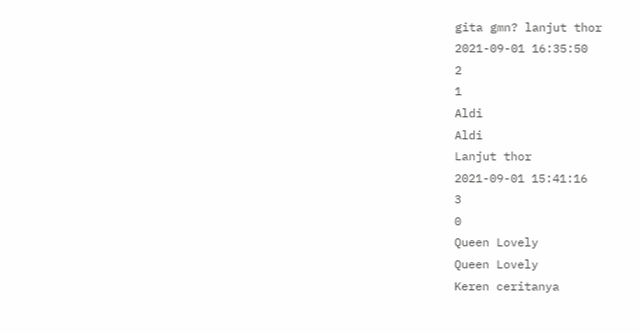gita gmn? lanjut thor
2021-09-01 16:35:50
2
1
Aldi
Aldi
Lanjut thor
2021-09-01 15:41:16
3
0
Queen Lovely
Queen Lovely
Keren ceritanya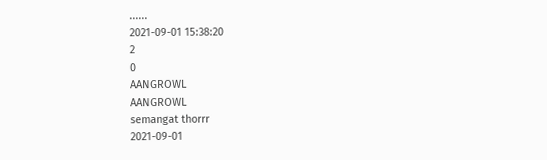......
2021-09-01 15:38:20
2
0
AANGROWL
AANGROWL
semangat thorrr
2021-09-01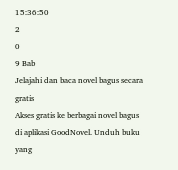15:36:50
2
0
9 Bab
Jelajahi dan baca novel bagus secara gratis
Akses gratis ke berbagai novel bagus di aplikasi GoodNovel. Unduh buku yang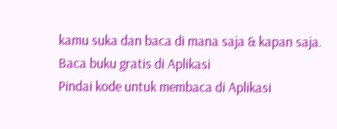kamu suka dan baca di mana saja & kapan saja.
Baca buku gratis di Aplikasi
Pindai kode untuk membaca di Aplikasi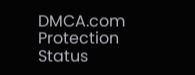DMCA.com Protection Status